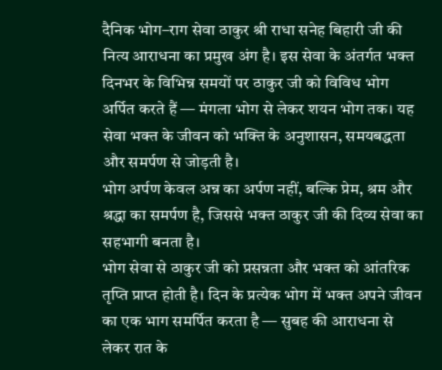दैनिक भोग–राग सेवा ठाकुर श्री राधा सनेह बिहारी जी की नित्य आराधना का प्रमुख अंग है। इस सेवा के अंतर्गत भक्त दिनभर के विभिन्न समयों पर ठाकुर जी को विविध भोग अर्पित करते हैं — मंगला भोग से लेकर शयन भोग तक। यह सेवा भक्त के जीवन को भक्ति के अनुशासन, समयबद्धता और समर्पण से जोड़ती है।
भोग अर्पण केवल अन्न का अर्पण नहीं, बल्कि प्रेम, श्रम और श्रद्धा का समर्पण है, जिससे भक्त ठाकुर जी की दिव्य सेवा का सहभागी बनता है।
भोग सेवा से ठाकुर जी को प्रसन्नता और भक्त को आंतरिक तृप्ति प्राप्त होती है। दिन के प्रत्येक भोग में भक्त अपने जीवन का एक भाग समर्पित करता है — सुबह की आराधना से लेकर रात के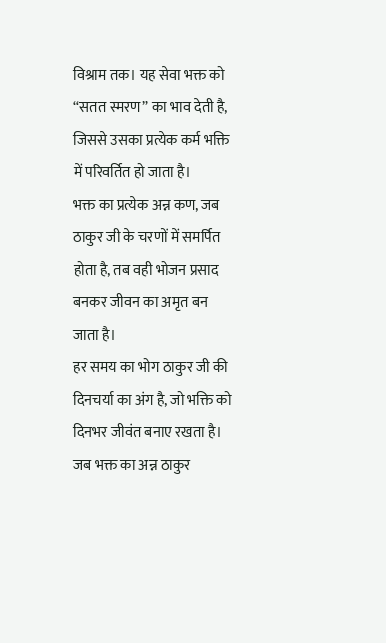विश्राम तक। यह सेवा भक्त को “सतत स्मरण” का भाव देती है, जिससे उसका प्रत्येक कर्म भक्ति में परिवर्तित हो जाता है।
भक्त का प्रत्येक अन्न कण, जब ठाकुर जी के चरणों में समर्पित होता है, तब वही भोजन प्रसाद बनकर जीवन का अमृत बन जाता है।
हर समय का भोग ठाकुर जी की दिनचर्या का अंग है, जो भक्ति को दिनभर जीवंत बनाए रखता है।
जब भक्त का अन्न ठाकुर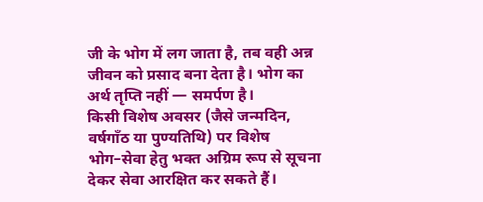जी के भोग में लग जाता है, तब वही अन्न जीवन को प्रसाद बना देता है। भोग का अर्थ तृप्ति नहीं — समर्पण है।
किसी विशेष अवसर (जैसे जन्मदिन, वर्षगाँठ या पुण्यतिथि) पर विशेष भोग–सेवा हेतु भक्त अग्रिम रूप से सूचना देकर सेवा आरक्षित कर सकते हैं।